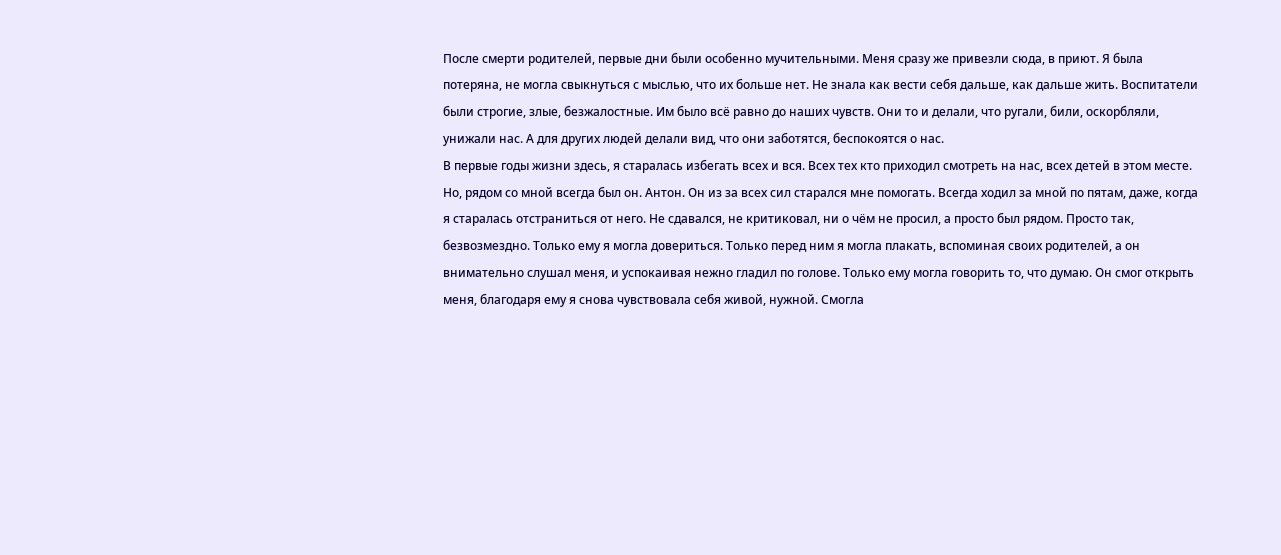После смерти родителей, первые дни были особенно мучительными. Меня сразу же привезли сюда, в приют. Я была потеряна, не могла свыкнуться с мыслью, что их больше нет. Не знала как вести себя дальше, как дальше жить. Воспитатели были строгие, злые, безжалостные. Им было всё равно до наших чувств. Они то и делали, что ругали, били, оскорбляли, унижали нас. А для других людей делали вид, что они заботятся, беспокоятся о нас.
В первые годы жизни здесь, я старалась избегать всех и вся. Всех тех кто приходил смотреть на нас, всех детей в этом месте. Но, рядом со мной всегда был он. Антон. Он из за всех сил старался мне помогать. Всегда ходил за мной по пятам, даже, когда я старалась отстраниться от него. Не сдавался, не критиковал, ни о чём не просил, а просто был рядом. Просто так, безвозмездно. Только ему я могла довериться. Только перед ним я могла плакать, вспоминая своих родителей, а он внимательно слушал меня, и успокаивая нежно гладил по голове. Только ему могла говорить то, что думаю. Он смог открыть меня, благодаря ему я снова чувствовала себя живой, нужной. Смогла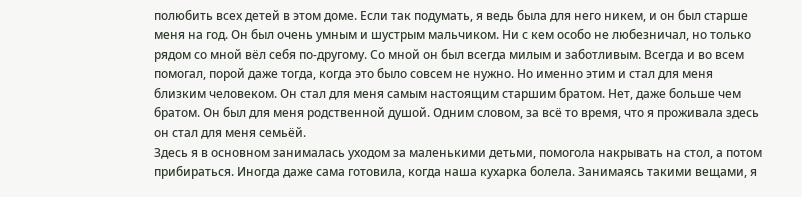полюбить всех детей в этом доме. Если так подумать, я ведь была для него никем, и он был старше меня на год. Он был очень умным и шустрым мальчиком. Ни с кем особо не любезничал, но только рядом со мной вёл себя по-другому. Со мной он был всегда милым и заботливым. Всегда и во всем помогал, порой даже тогда, когда это было совсем не нужно. Но именно этим и стал для меня близким человеком. Он стал для меня самым настоящим старшим братом. Нет, даже больше чем братом. Он был для меня родственной душой. Одним словом, за всё то время, что я проживала здесь он стал для меня семьёй.
Здесь я в основном занималась уходом за маленькими детьми, помогола накрывать на стол, а потом прибираться. Иногда даже сама готовила, когда наша кухарка болела. Занимаясь такими вещами, я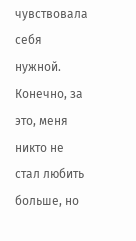чувствовала себя нужной. Конечно, за это, меня никто не стал любить больше, но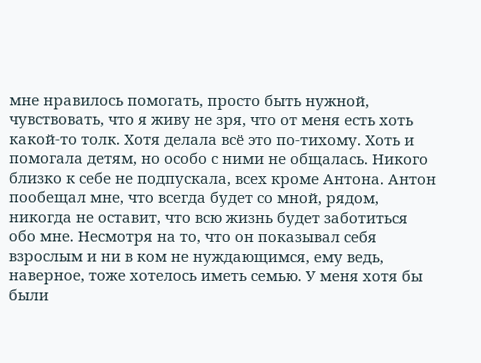мне нравилось помогать, просто быть нужной, чувствовать, что я живу не зря, что от меня есть хоть какой-то толк. Хотя делала всё это по-тихому. Хоть и помогала детям, но особо с ними не общалась. Никого близко к себе не подпускала, всех кроме Антона. Антон пообещал мне, что всегда будет со мной, рядом, никогда не оставит, что всю жизнь будет заботиться обо мне. Несмотря на то, что он показывал себя взрослым и ни в ком не нуждающимся, ему ведь, наверное, тоже хотелось иметь семью. У меня хотя бы были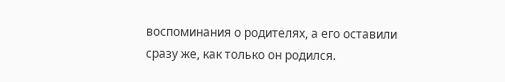воспоминания о родителях, а его оставили сразу же, как только он родился.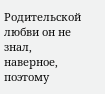Родительской любви он не знал, наверное, поэтому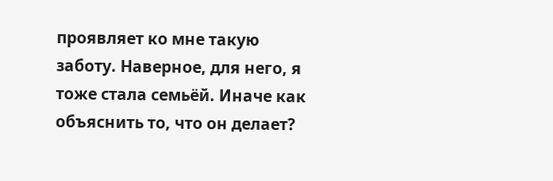проявляет ко мне такую заботу. Наверное, для него, я тоже стала семьёй. Иначе как объяснить то, что он делает?